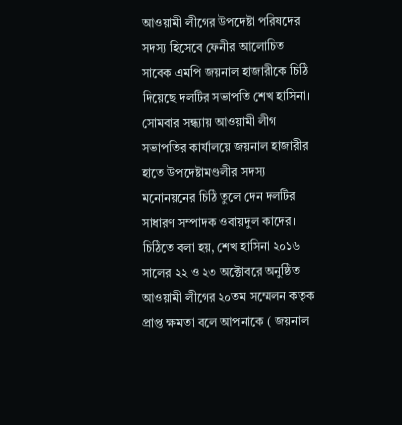আওয়ামী লীগের উপদেষ্টা পরিষদের সদস্য হিসেবে ফেনীর আলোচিত সাবেক এমপি জয়নাল হাজারীকে চিঠি দিয়েছে দলটির সভাপতি শেখ হাসিনা।
সোমবার সন্ধ্যায় আওয়ামী লীগ সভাপতির কার্যালয়ে জয়নাল হাজারীর হাতে উপদেষ্টামণ্ডলীর সদস্য মনোনয়নের চিঠি তুলে দেন দলটির সাধারণ সম্পাদক ওবায়দুল কাদের।
চিঠিতে বলা হয়, শেখ হাসিনা ২০১৬ সালের ২২ ও ২৩ অক্টোবরে অনুষ্ঠিত আওয়ামী লীগের ২০তম সম্মেলন কতৃক প্রাপ্ত ক্ষমতা বলে আপনাকে ( জয়নাল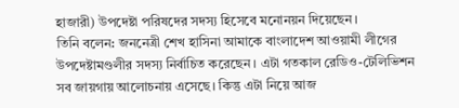হাজারী) উপদেষ্টা পরিষদের সদস্য হিসেবে মনোনয়ন দিয়েছেন।
তিনি বলেন: জননেত্রী শেখ হাসিনা আমাকে বাংলাদেশ আওয়ামী লীগের উপদেষ্টামণ্ডলীর সদস্য নির্বাচিত করেছেন। এটা গতকাল রেডিও-টেলিভিশন সব জায়গায় আলোচনায় এসেছে। কিন্তু এটা নিয়ে আজ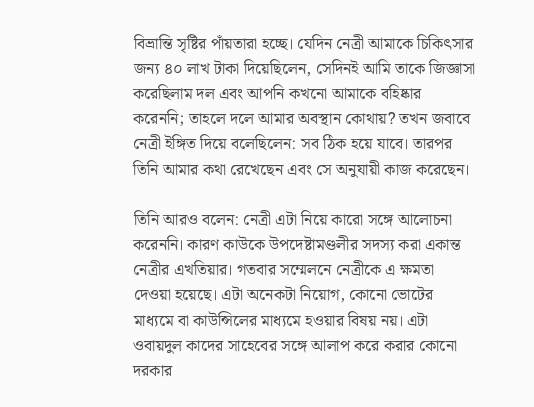বিভ্রান্তি সৃষ্টির পাঁয়তারা হচ্ছে। যেদিন নেত্রী আমাকে চিকিৎসার জন্য ৪০ লাখ টাকা দিয়েছিলেন, সেদিনই আমি তাকে জিজ্ঞাসা করেছিলাম দল এবং আপনি কখনো আমাকে বহিষ্কার করেননি; তাহলে দলে আমার অবস্থান কোথায়? তখন জবাবে নেত্রী ইঙ্গিত দিয়ে বলেছিলেন: সব ঠিক হয়ে যাবে। তারপর তিনি আমার কথা রেখেছেন এবং সে অনুযায়ী কাজ করেছেন।

তিনি আরও বলেন: নেত্রী এটা নিয়ে কারো সঙ্গে আলোচনা করেননি। কারণ কাউকে উপদেষ্টামণ্ডলীর সদস্য করা একান্ত নেত্রীর এখতিয়ার। গতবার সম্মেলনে নেত্রীকে এ ক্ষমতা দেওয়া হয়েছে। এটা অনেকটা নিয়োগ, কোনো ভোটের মাধ্যমে বা কাউন্সিলের মাধ্যমে হওয়ার বিষয় নয়। এটা ওবায়দুল কাদের সাহেবের সঙ্গে আলাপ করে করার কোনো দরকার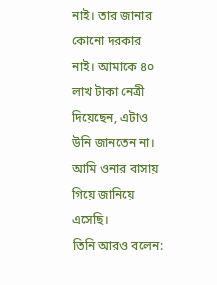নাই। তার জানার কোনো দরকার নাই। আমাকে ৪০ লাখ টাকা নেত্রী দিয়েছেন, এটাও উনি জানতেন না। আমি ওনার বাসায় গিয়ে জানিয়ে এসেছি।
তিনি আরও বলেন: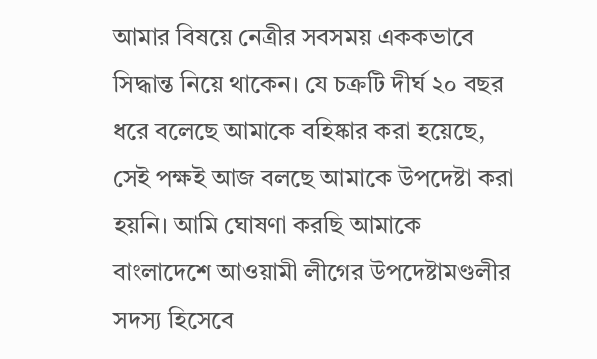আমার বিষয়ে নেত্রীর সবসময় এককভাবে সিদ্ধান্ত নিয়ে থাকেন। যে চক্রটি দীর্ঘ ২০ বছর ধরে বলেছে আমাকে বহিষ্কার করা হয়েছে, সেই পক্ষই আজ বলছে আমাকে উপদেষ্টা করা হয়নি। আমি ঘোষণা করছি আমাকে বাংলাদেশে আওয়ামী লীগের উপদেষ্টামণ্ডলীর সদস্য হিসেবে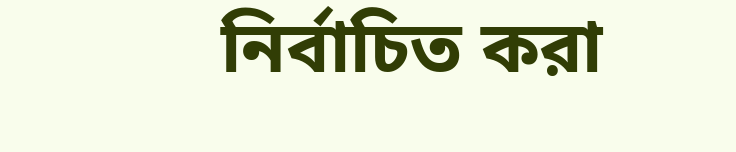নির্বাচিত করা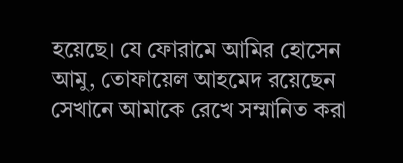হয়েছে। যে ফোরামে আমির হোসেন আমু, তোফায়েল আহমেদ রয়েছেন সেখানে আমাকে রেখে সম্মানিত করা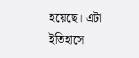হয়েছে। এটা ইতিহাসে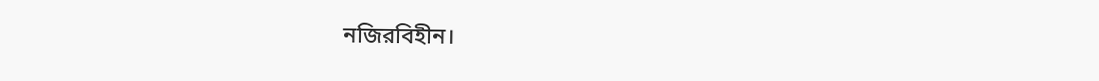নজিরবিহীন।